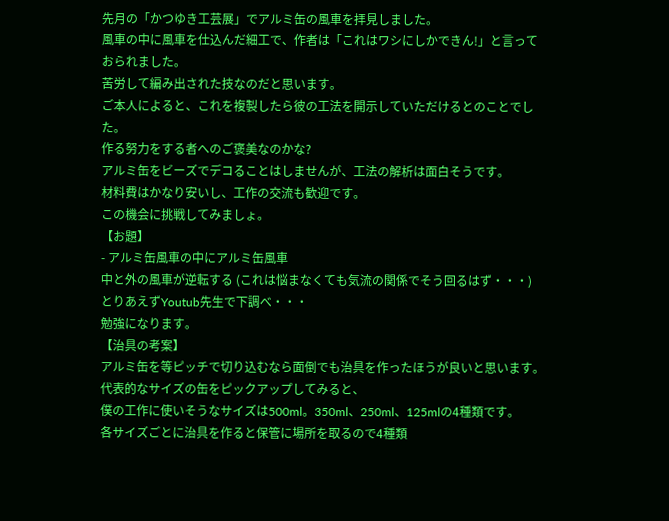先月の「かつゆき工芸展」でアルミ缶の風車を拝見しました。
風車の中に風車を仕込んだ細工で、作者は「これはワシにしかできん!」と言っておられました。
苦労して編み出された技なのだと思います。
ご本人によると、これを複製したら彼の工法を開示していただけるとのことでした。
作る努力をする者へのご褒美なのかな?
アルミ缶をビーズでデコることはしませんが、工法の解析は面白そうです。
材料費はかなり安いし、工作の交流も歓迎です。
この機会に挑戦してみましょ。
【お題】
- アルミ缶風車の中にアルミ缶風車
中と外の風車が逆転する (これは悩まなくても気流の関係でそう回るはず・・・)
とりあえずYoutub先生で下調べ・・・
勉強になります。
【治具の考案】
アルミ缶を等ピッチで切り込むなら面倒でも治具を作ったほうが良いと思います。
代表的なサイズの缶をピックアップしてみると、
僕の工作に使いそうなサイズは500ml。350ml、250ml、125mlの4種類です。
各サイズごとに治具を作ると保管に場所を取るので4種類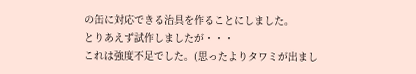の缶に対応できる治具を作ることにしました。
とりあえず試作しましたが・・・
これは強度不足でした。(思ったよりタワミが出まし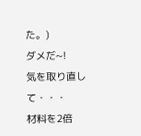た。)
ダメだ~!
気を取り直して・・・
材料を2倍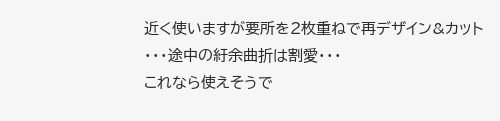近く使いますが要所を2枚重ねで再デザイン&カット
・・・途中の紆余曲折は割愛・・・
これなら使えそうで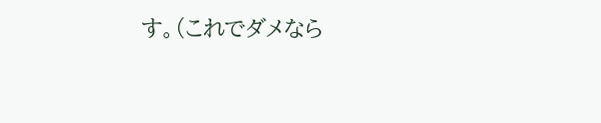す。(これでダメなら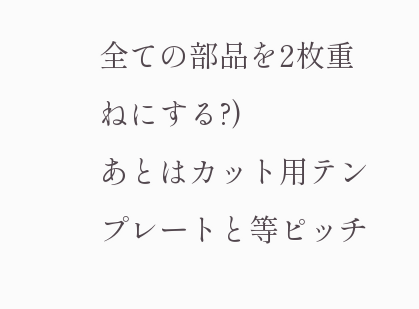全ての部品を2枚重ねにする?)
あとはカット用テンプレートと等ピッチ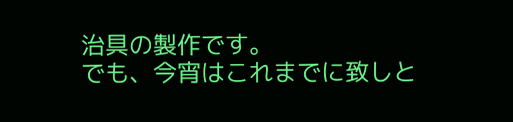治具の製作です。
でも、今宵はこれまでに致しと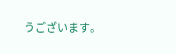うございます。